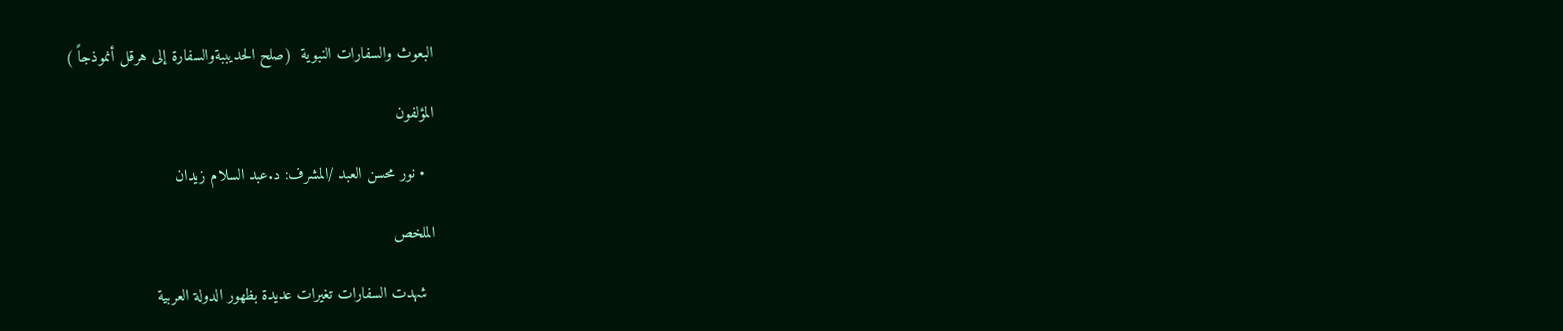البعوث والسفارات النبوية  (صلح الحديببةوالسفارة إلى هرقل أنموذجاً )

المؤلفون

  • نور محسن العبد /المشرف: د.عبد السلام زيدان

الملخص

  شهدت السفارات تغيرات عديدة بظهور الدولة العربية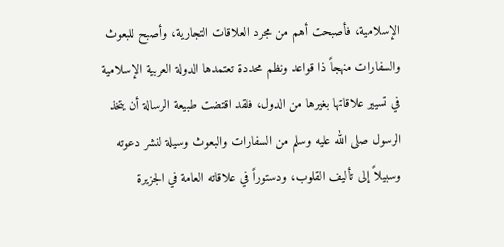الإسلامية، فأصبحت أهم من مجرد العلاقات التجارية، وأصبح للبعوث والسفارات منهجاً ذا قواعد ونظم محددة تعتمدها الدولة العربية الإسلامية في تسيير علاقاتها بغيرها من الدول، فلقد اقتضت طبيعة الرسالة أن يتخذ الرسول صلى الله عليه وسلم من السفارات والبعوث وسيلة لنشر دعوته وسبيلاً إلى تأليف القلوب، ودستوراً في علاقاته العامة في الجزيرة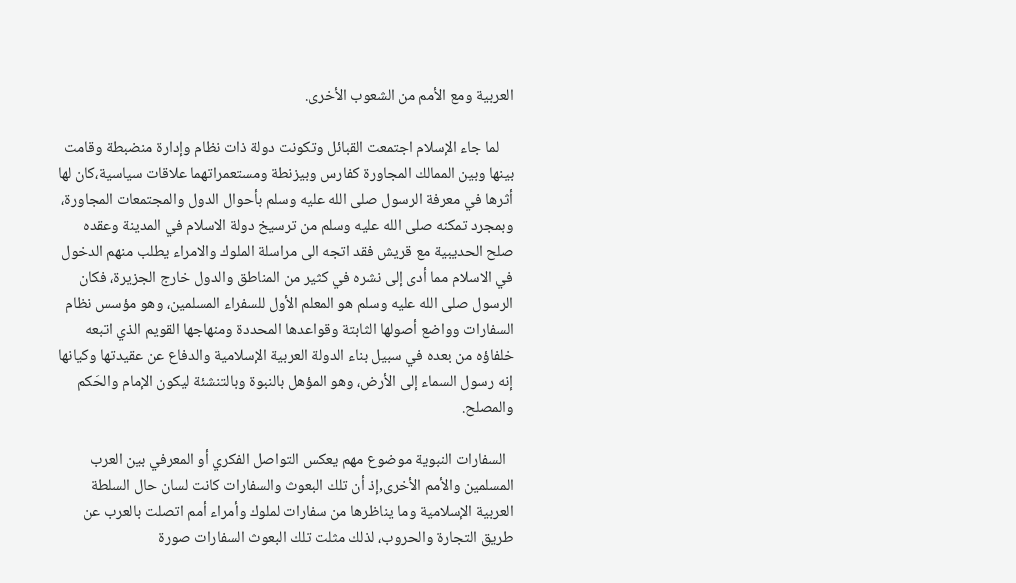العربية ومع الأمم من الشعوب الأخرى.

    لما جاء الإسلام اجتمعت القبائل وتكونت دولة ذات نظام وإدارة منضبطة وقامت بينها وبين الممالك المجاورة كفارس وبيزنطة ومستعمراتهما علاقات سياسية،كان لها أثرها في معرفة الرسول صلى الله عليه وسلم بأحوال الدول والمجتمعات المجاورة، وبمجرد تمكنه صلى الله عليه وسلم من ترسيخ دولة الاسلام في المدينة وعقده صلح الحديبية مع قريش فقد اتجه الى مراسلة الملوك والامراء يطلب منهم الدخول في الاسلام مما أدى إلى نشره في كثير من المناطق والدول خارج الجزيرة، فكان الرسول صلى الله عليه وسلم هو المعلم الأول للسفراء المسلمين، وهو مؤسس نظام السفارات وواضع أصولها الثابتة وقواعدها المحددة ومنهاجها القويم الذي اتبعه خلفاؤه من بعده في سبيل بناء الدولة العربية الإسلامية والدفاع عن عقيدتها وكيانها إنه رسول السماء إلى الأرض، وهو المؤهل بالنبوة وبالتنشئة ليكون الإمام والحَكم والمصلح.

  السفارات النبوية موضوع مهم يعكس التواصل الفكري أو المعرفي بين العرب المسلمين والأمم الأخرى,إذ أن تلك البعوث والسفارات كانت لسان حال السلطة العربية الإسلامية وما يناظرها من سفارات لملوك وأمراء أمم اتصلت بالعرب عن طريق التجارة والحروب، لذلك مثلت تلك البعوث السفارات صورة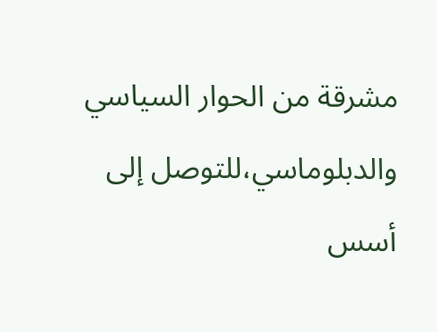مشرقة من الحوار السياسي والدبلوماسي،للتوصل إلى أسس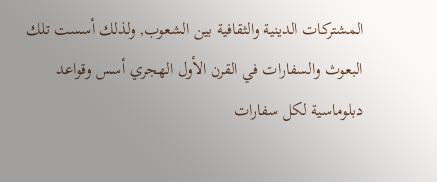المشتركات الدينية والثقافية بين الشعوب, ولذلك أسست تلك البعوث والسفارات في القرن الأول الهجري أسس وقواعد دبلوماسية لكل سفارات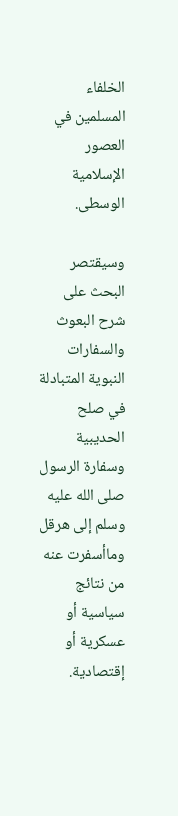الخلفاء المسلمين في العصور الإسلامية الوسطى.

وسيقتصر البحث على شرح البعوث والسفارات النبوية المتبادلة في صلح الحديبية وسفارة الرسول صلى الله عليه وسلم إلى هرقل وماأسفرت عنه من نتائج سياسية أو عسكرية أو إقتصادية.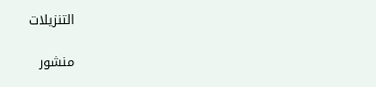التنزيلات

منشور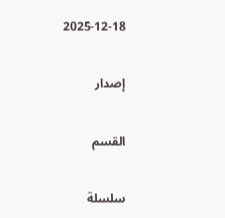2025-12-18

إصدار

القسم

سلسلة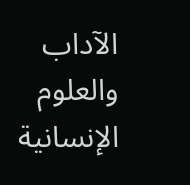الآداب والعلوم الإنسانية